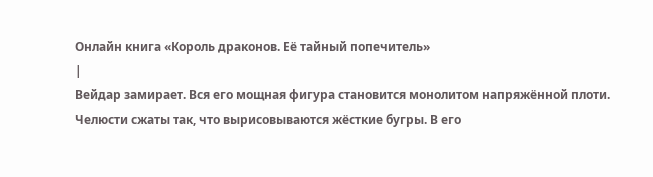Онлайн книга «Король драконов. Её тайный попечитель»
|
Вейдар замирает. Вся его мощная фигура становится монолитом напряжённой плоти. Челюсти сжаты так, что вырисовываются жёсткие бугры. В его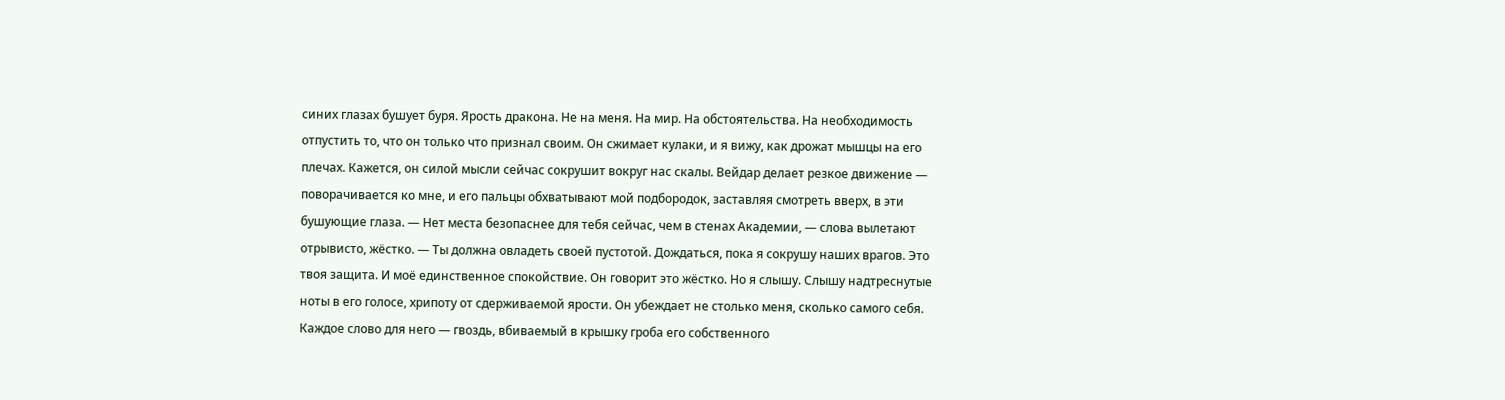синих глазах бушует буря. Ярость дракона. Не на меня. На мир. На обстоятельства. На необходимость отпустить то, что он только что признал своим. Он сжимает кулаки, и я вижу, как дрожат мышцы на его плечах. Кажется, он силой мысли сейчас сокрушит вокруг нас скалы. Вейдар делает резкое движение — поворачивается ко мне, и его пальцы обхватывают мой подбородок, заставляя смотреть вверх, в эти бушующие глаза. — Нет места безопаснее для тебя сейчас, чем в стенах Академии, — слова вылетают отрывисто, жёстко. — Ты должна овладеть своей пустотой. Дождаться, пока я сокрушу наших врагов. Это твоя защита. И моё единственное спокойствие. Он говорит это жёстко. Но я слышу. Слышу надтреснутые ноты в его голосе, хрипоту от сдерживаемой ярости. Он убеждает не столько меня, сколько самого себя. Каждое слово для него — гвоздь, вбиваемый в крышку гроба его собственного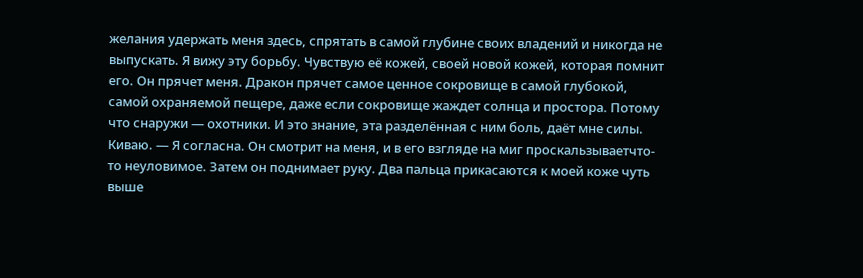желания удержать меня здесь, спрятать в самой глубине своих владений и никогда не выпускать. Я вижу эту борьбу. Чувствую её кожей, своей новой кожей, которая помнит его. Он прячет меня. Дракон прячет самое ценное сокровище в самой глубокой, самой охраняемой пещере, даже если сокровище жаждет солнца и простора. Потому что снаружи — охотники. И это знание, эта разделённая с ним боль, даёт мне силы. Киваю. — Я согласна. Он смотрит на меня, и в его взгляде на миг проскальзываетчто-то неуловимое. Затем он поднимает руку. Два пальца прикасаются к моей коже чуть выше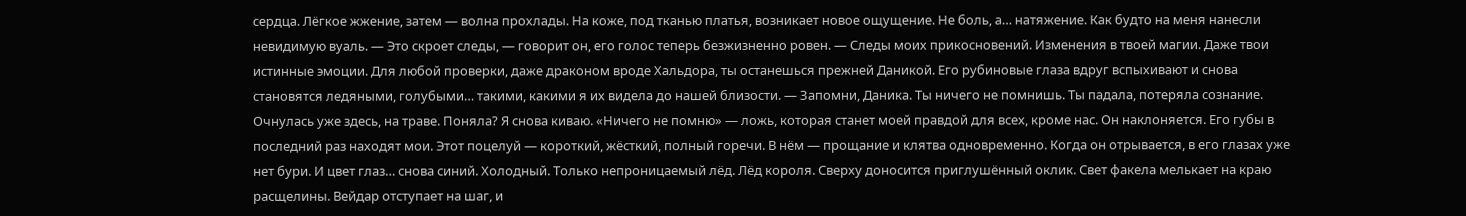сердца. Лёгкое жжение, затем — волна прохлады. На коже, под тканью платья, возникает новое ощущение. Не боль, а… натяжение. Как будто на меня нанесли невидимую вуаль. — Это скроет следы, — говорит он, его голос теперь безжизненно ровен. — Следы моих прикосновений. Изменения в твоей магии. Даже твои истинные эмоции. Для любой проверки, даже драконом вроде Хальдора, ты останешься прежней Даникой. Его рубиновые глаза вдруг вспыхивают и снова становятся ледяными, голубыми… такими, какими я их видела до нашей близости. — Запомни, Даника. Ты ничего не помнишь. Ты падала, потеряла сознание. Очнулась уже здесь, на траве. Поняла? Я снова киваю. «Ничего не помню» — ложь, которая станет моей правдой для всех, кроме нас. Он наклоняется. Его губы в последний раз находят мои. Этот поцелуй — короткий, жёсткий, полный горечи. В нём — прощание и клятва одновременно. Когда он отрывается, в его глазах уже нет бури. И цвет глаз… снова синий. Холодный. Только непроницаемый лёд. Лёд короля. Сверху доносится приглушённый оклик. Свет факела мелькает на краю расщелины. Вейдар отступает на шаг, и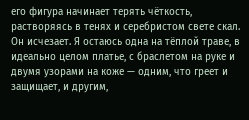его фигура начинает терять чёткость, растворяясь в тенях и серебристом свете скал. Он исчезает. Я остаюсь одна на тёплой траве, в идеально целом платье, с браслетом на руке и двумя узорами на коже — одним, что греет и защищает, и другим,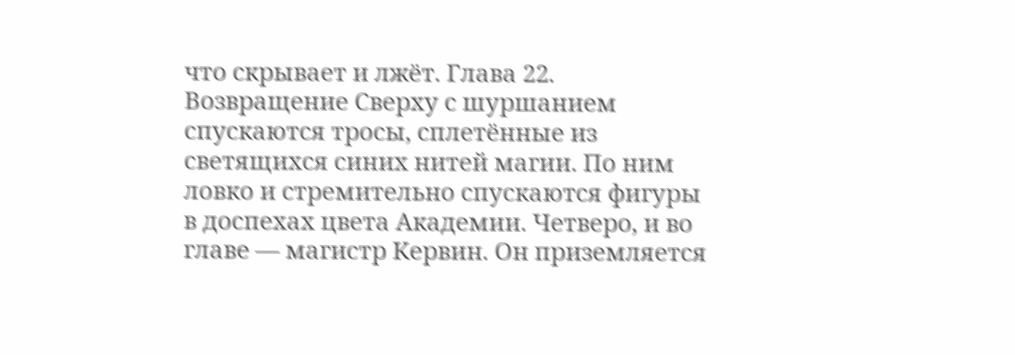что скрывает и лжёт. Глава 22. Возвращение Сверху с шуршанием спускаются тросы, сплетённые из светящихся синих нитей магии. По ним ловко и стремительно спускаются фигуры в доспехах цвета Академии. Четверо, и во главе — магистр Кервин. Он приземляется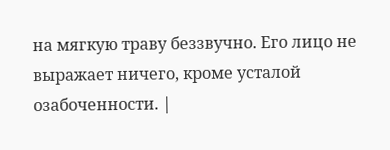на мягкую траву беззвучно. Его лицо не выражает ничего, кроме усталой озабоченности. |